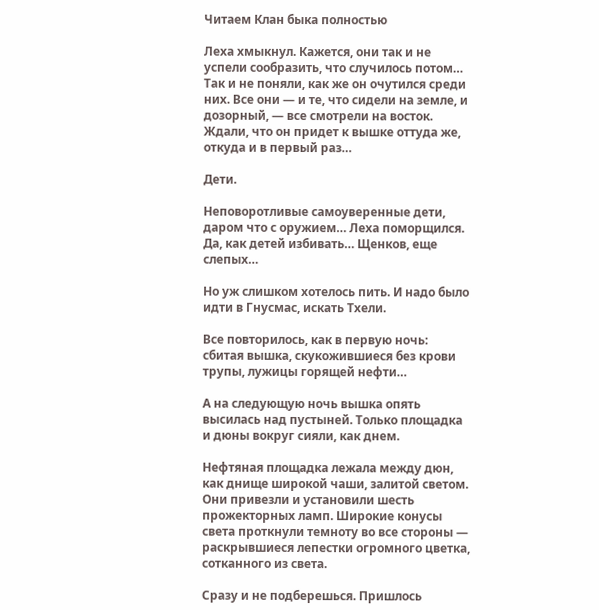Читаем Клан быка полностью

Леха хмыкнул. Кажется, они так и не успели сообразить, что случилось потом… Так и не поняли, как же он очутился среди них. Все они — и те, что сидели на земле, и дозорный, — все смотрели на восток. Ждали, что он придет к вышке оттуда же, откуда и в первый раз…

Дети.

Неповоротливые самоуверенные дети, даром что с оружием… Леха поморщился. Да, как детей избивать… Щенков, еще слепых…

Но уж слишком хотелось пить. И надо было идти в Гнусмас, искать Тхели.

Все повторилось, как в первую ночь: сбитая вышка, скукожившиеся без крови трупы, лужицы горящей нефти…

А на следующую ночь вышка опять высилась над пустыней. Только площадка и дюны вокруг сияли, как днем.

Нефтяная площадка лежала между дюн, как днище широкой чаши, залитой светом. Они привезли и установили шесть прожекторных ламп. Широкие конусы света проткнули темноту во все стороны — раскрывшиеся лепестки огромного цветка, сотканного из света.

Сразу и не подберешься. Пришлось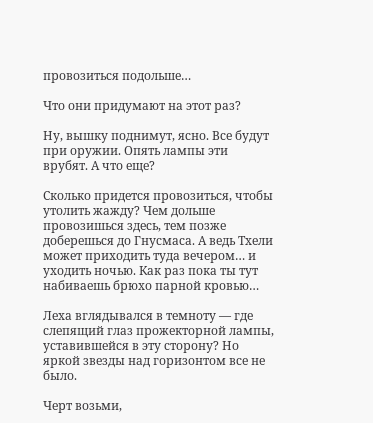провозиться подольше…

Что они придумают на этот раз?

Ну, вышку поднимут, ясно. Все будут при оружии. Опять лампы эти врубят. А что еще?

Сколько придется провозиться, чтобы утолить жажду? Чем дольше провозишься здесь, тем позже доберешься до Гнусмаса. А ведь Тхели может приходить туда вечером… и уходить ночью. Как раз пока ты тут набиваешь брюхо парной кровью…

Леха вглядывался в темноту — где слепящий глаз прожекторной лампы, уставившейся в эту сторону? Но яркой звезды над горизонтом все не было.

Черт возьми,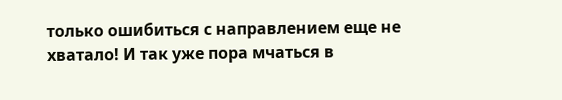только ошибиться с направлением еще не хватало! И так уже пора мчаться в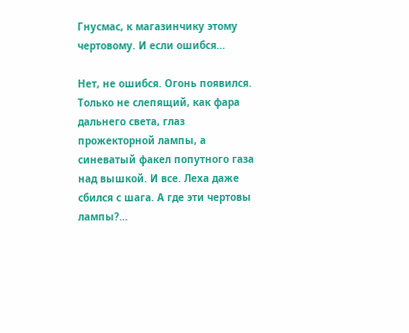Гнусмас, к магазинчику этому чертовому. И если ошибся…

Нет, не ошибся. Огонь появился. Только не слепящий, как фара дальнего света, глаз прожекторной лампы, а синеватый факел попутного газа над вышкой. И все. Леха даже сбился с шага. А где эти чертовы лампы?…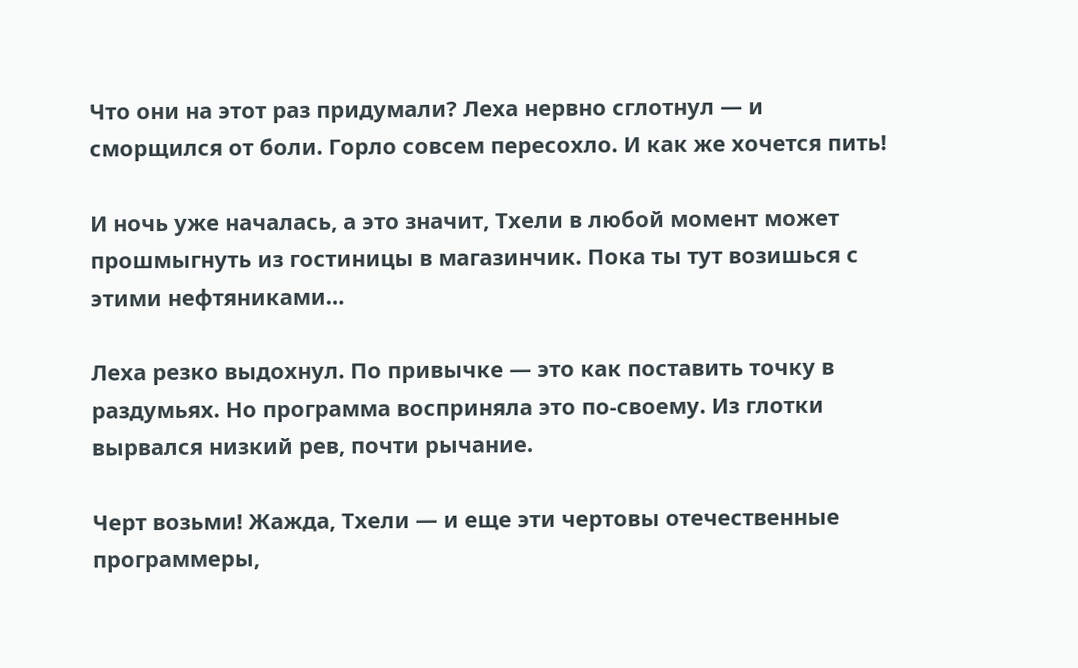Что они на этот раз придумали? Леха нервно сглотнул — и сморщился от боли. Горло совсем пересохло. И как же хочется пить!

И ночь уже началась, а это значит, Тхели в любой момент может прошмыгнуть из гостиницы в магазинчик. Пока ты тут возишься с этими нефтяниками…

Леха резко выдохнул. По привычке — это как поставить точку в раздумьях. Но программа восприняла это по-своему. Из глотки вырвался низкий рев, почти рычание.

Черт возьми! Жажда, Тхели — и еще эти чертовы отечественные программеры,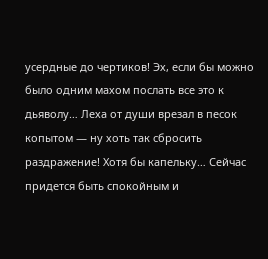усердные до чертиков! Эх, если бы можно было одним махом послать все это к дьяволу… Леха от души врезал в песок копытом — ну хоть так сбросить раздражение! Хотя бы капельку… Сейчас придется быть спокойным и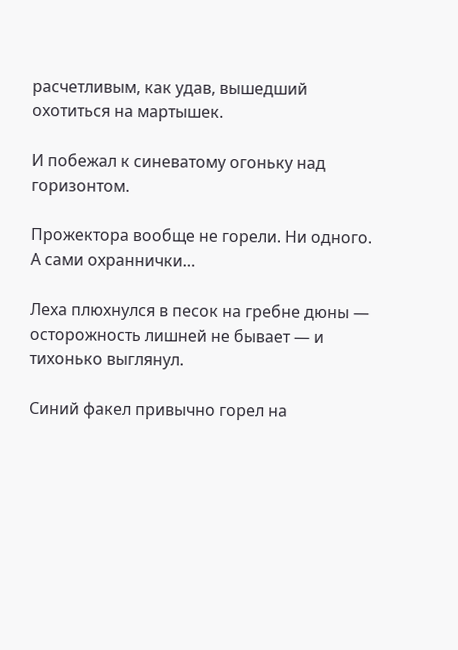расчетливым, как удав, вышедший охотиться на мартышек.

И побежал к синеватому огоньку над горизонтом.

Прожектора вообще не горели. Ни одного. А сами охраннички…

Леха плюхнулся в песок на гребне дюны — осторожность лишней не бывает — и тихонько выглянул.

Синий факел привычно горел на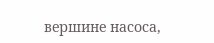вершине насоса,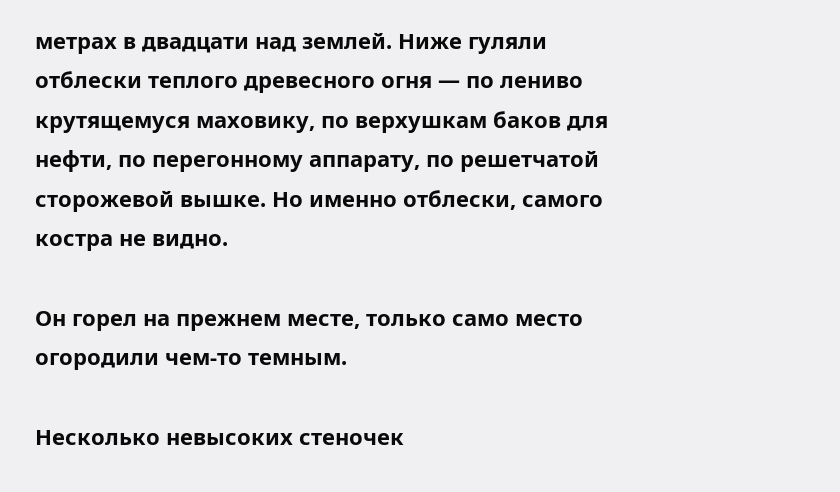метрах в двадцати над землей. Ниже гуляли отблески теплого древесного огня — по лениво крутящемуся маховику, по верхушкам баков для нефти, по перегонному аппарату, по решетчатой сторожевой вышке. Но именно отблески, самого костра не видно.

Он горел на прежнем месте, только само место огородили чем-то темным.

Несколько невысоких стеночек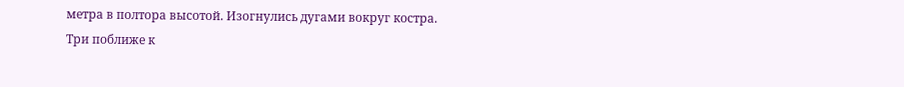метра в полтора высотой. Изогнулись дугами вокруг костра. Три поближе к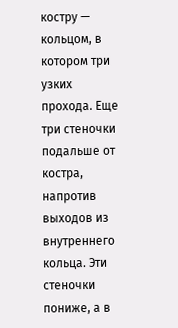костру — кольцом, в котором три узких прохода. Еще три стеночки подальше от костра, напротив выходов из внутреннего кольца. Эти стеночки пониже, а в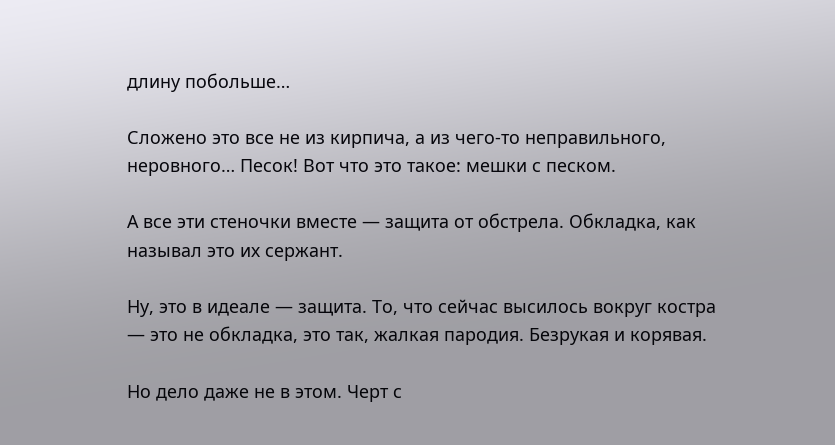длину побольше…

Сложено это все не из кирпича, а из чего-то неправильного, неровного… Песок! Вот что это такое: мешки с песком.

А все эти стеночки вместе — защита от обстрела. Обкладка, как называл это их сержант.

Ну, это в идеале — защита. То, что сейчас высилось вокруг костра — это не обкладка, это так, жалкая пародия. Безрукая и корявая.

Но дело даже не в этом. Черт с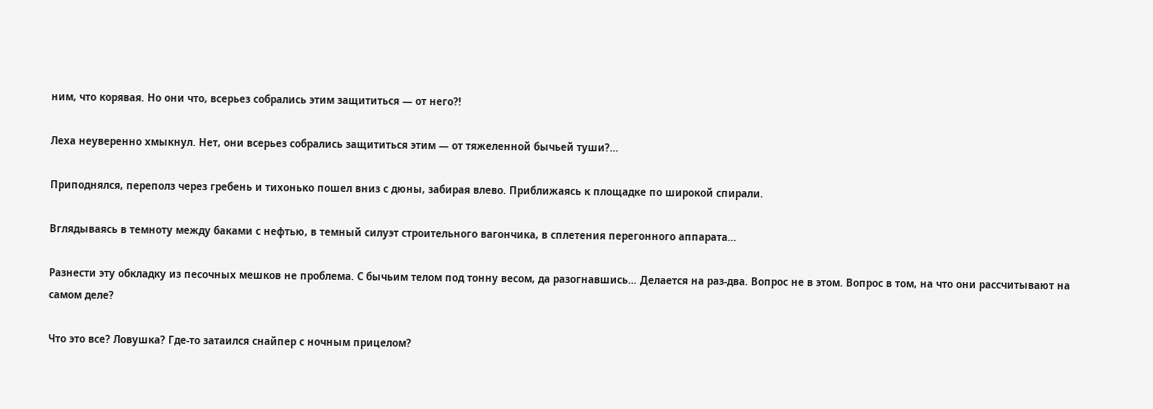ним, что корявая. Но они что, всерьез собрались этим защититься — от него?!

Леха неуверенно хмыкнул. Нет, они всерьез собрались защититься этим — от тяжеленной бычьей туши?…

Приподнялся, переполз через гребень и тихонько пошел вниз с дюны, забирая влево. Приближаясь к площадке по широкой спирали.

Вглядываясь в темноту между баками с нефтью, в темный силуэт строительного вагончика, в сплетения перегонного аппарата…

Разнести эту обкладку из песочных мешков не проблема. С бычьим телом под тонну весом, да разогнавшись… Делается на раз-два. Вопрос не в этом. Вопрос в том, на что они рассчитывают на самом деле?

Что это все? Ловушка? Где-то затаился снайпер с ночным прицелом?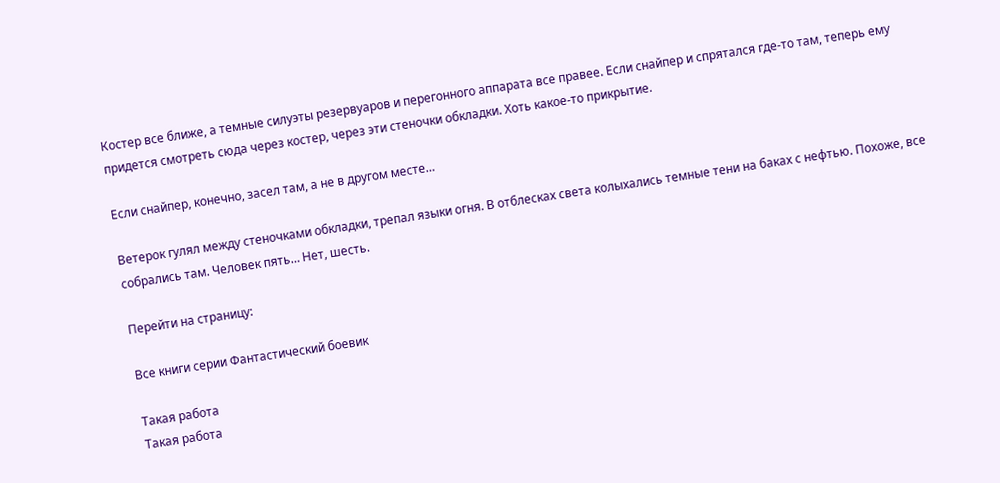Костер все ближе, а темные силуэты резервуаров и перегонного аппарата все правее. Если снайпер и спрятался где-то там, теперь ему придется смотреть сюда через костер, через эти стеночки обкладки. Хоть какое-то прикрытие.

Если снайпер, конечно, засел там, а не в другом месте…

Ветерок гулял между стеночками обкладки, трепал языки огня. В отблесках света колыхались темные тени на баках с нефтью. Похоже, все собрались там. Человек пять… Нет, шесть.

Перейти на страницу:

Все книги серии Фантастический боевик

Такая работа
Такая работа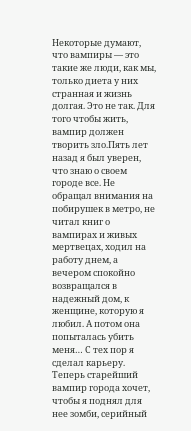Некоторые думают, что вампиры — это такие же люди, как мы, только диета у них странная и жизнь долгая. Это не так. Для того чтобы жить, вампир должен творить зло.Пять лет назад я был уверен, что знаю о своем городе все. Не обращал внимания на побирушек в метро, не читал книг о вампирах и живых мертвецах, ходил на работу днем, а вечером спокойно возвращался в надежный дом, к женщине, которую я любил. А потом она попыталась убить меня… С тех пор я сделал карьеру. Теперь старейший вампир города хочет, чтобы я поднял для нее зомби, серийный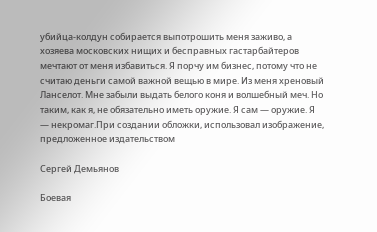убийца-колдун собирается выпотрошить меня заживо, а хозяева московских нищих и бесправных гастарбайтеров мечтают от меня избавиться. Я порчу им бизнес, потому что не считаю деньги самой важной вещью в мире. Из меня хреновый Ланселот. Мне забыли выдать белого коня и волшебный меч. Но таким, как я, не обязательно иметь оружие. Я сам — оружие. Я — некромаг.При создании обложки, использовал изображение, предложенное издательством

Сергей Демьянов

Боевая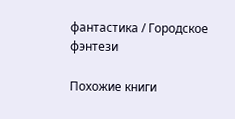фантастика / Городское фэнтези

Похожие книги